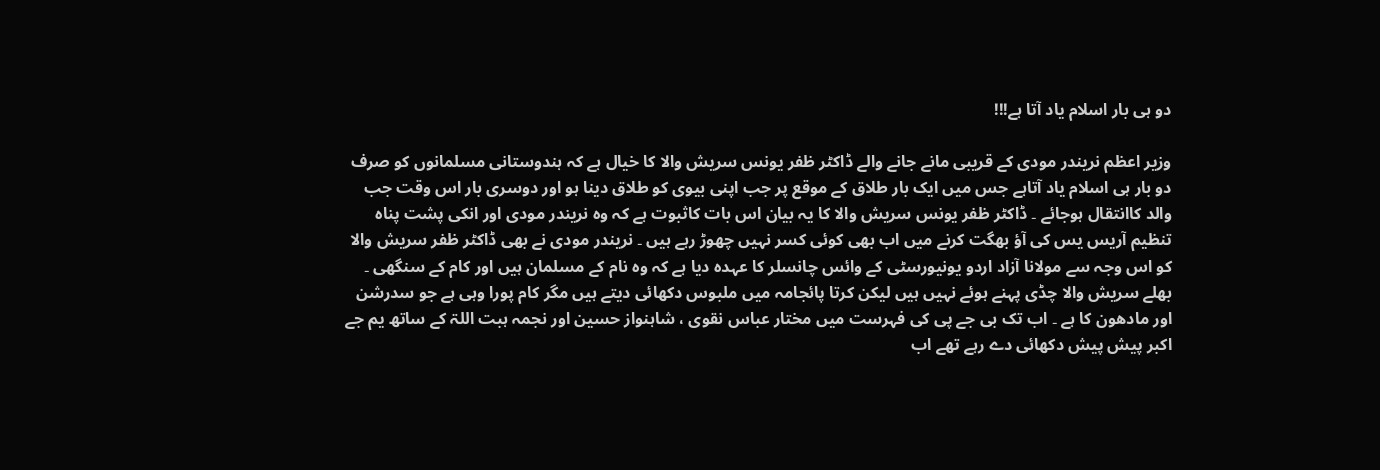دو ہی بار اسلام یاد آتا ہے!!!

وزیر اعظم نریندر مودی کے قریبی مانے جانے والے ڈاکٹر ظفر یونس سریش والا کا خیال ہے کہ ہندوستانی مسلمانوں کو صرف دو بار ہی اسلام یاد آتاہے جس میں ایک بار طلاق کے موقع پر جب اپنی بیوی کو طلاق دینا ہو اور دوسری بار اس وقت جب والد کاانتقال ہوجائے ۔ ڈاکٹر ظفر یونس سریش والا کا یہ بیان اس بات کاثبوت ہے کہ وہ نریندر مودی اور انکی پشت پناہ تنظیم آریس یس کی آؤ بھگت کرنے میں اب بھی کوئی کسر نہیں چھوڑ رہے ہیں ۔ نریندر مودی نے بھی ڈاکٹر ظفر سریش والا کو اس وجہ سے مولانا آزاد اردو یونیورسٹی کے وائس چانسلر کا عہدہ دیا ہے کہ وہ نام کے مسلمان ہیں اور کام کے سنگھی ۔ بھلے سریش والا چڈی پہنے ہوئے نہیں ہیں لیکن کرتا پائجامہ میں ملبوس دکھائی دیتے ہیں مگر کام پورا وہی ہے جو سدرشن اور مادھون کا ہے ۔ اب تک بی جے پی کی فہرست میں مختار عباس نقوی ، شاہنواز حسین اور نجمہ ہبت اللۃ کے ساتھ یم جے اکبر پیش پیش دکھائی دے رہے تھے اب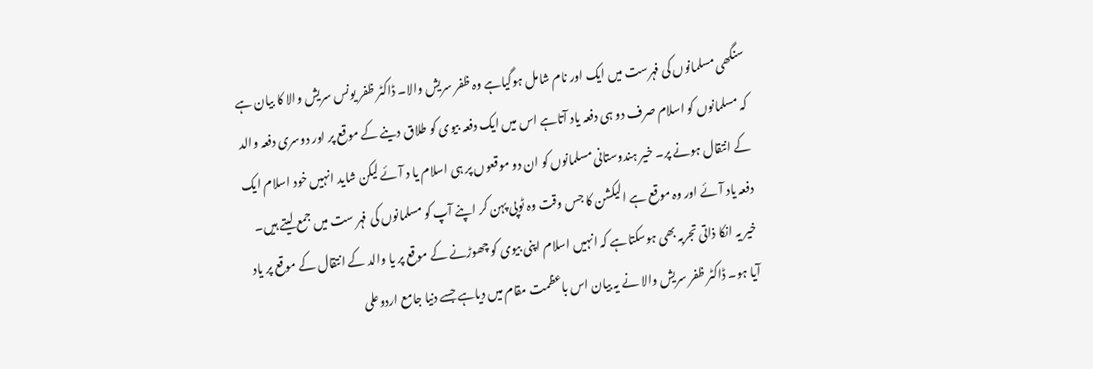سنگھی مسلمانوں کی فہرست میں ایک اور نام شامل ہوگیاہے وہ ظفر سریش والا۔ ڈاکٹر ظفر یونس سریش والا کا بیان ہے کہ مسلمانوں کو اسلام صرف دو ہی دفعہ یاد آتاہے اس میں ایک دفعہ بیوی کو طلاق دینے کے موقع پر اور دوسری دفعہ والد کے انتقال ہونے پر۔ خیر ہندوستانی مسلمانوں کو ان دو موقعوں پر ہی اسلام یا د آئے لیکن شاید انہیں خود اسلام ایک دفعہ یاد آئے اور وہ موقع ہے الیکشن کا جس وقت وہ ٹوپی پہن کر اپنے آپ کو مسلمانوں کی فہر ست میں جمع لیتے ہیں۔ خیر یہ انکا ذاتی تجربہ بھی ہوسکتاہے کہ انہیں اسلام اپنی بیوی کو چھوڑنے کے موقع پر یا والد کے انتقال کے موقع پر یاد آیا ہو۔ ڈاکٹر ظفر سریش والا نے یہ بیان اس باعظمت مقام میں دیاہے جسے دنیا جامع اردوعلی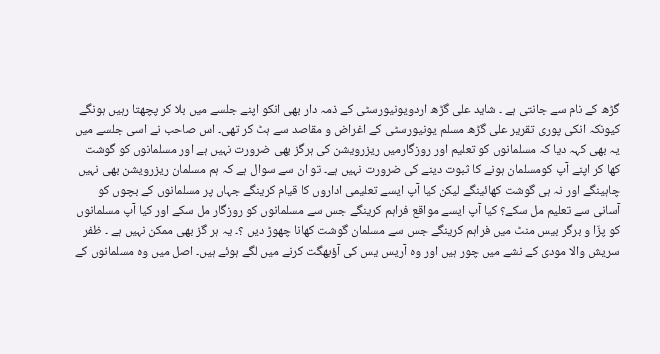گڑھ کے نام سے جانتی ہے ۔ شاید علی گڑھ اردویونیورسٹی کے ذمہ دار بھی انکو اپنے جلسے میں بلا کر پچھتا رہیں ہونگے کیونکہ انکی پوری تقریر علی گڑھ مسلم یونیورسٹی کے اغراض و مقاصد سے ہٹ کر تھی۔ اس صاحب نے اسی جلسے میں یہ بھی کہہ دیا کہ مسلمانوں کو تعلیم اور روزگارمیں ریزرویشن کی ہرگز بھی ضرورت نہیں ہے اور مسلمانوں کو گوشت کھا کر اپنے آپ کومسلمان ہونے کا ثبوت دینے کی ضرورت نہیں ہے۔ تو ان سے سوال ہے کہ ہم مسلمان ریزرویشن بھی نہیں چاہینگے اور نہ ہی گوشت کھائینگے لیکن کیا آپ ایسے تعلیمی اداروں کا قیام کرینگے جہاں پر مسلمانوں کے بچوں کو آسانی سے تعلیم مل سکے؟ کیا آپ ایسے مواقع فراہم کرینگے جس سے مسلمانوں کو روزگار مل سکے اور کیا آپ مسلمانوں کو پزّا و برگر بیس منٹ میں فراہم کرینگے جس سے مسلمان گوشت کھانا چھوڑ دیں ؟۔ یہ ہر گز بھی ممکن نہیں ہے ۔ ظفر سریش والا مودی کے نشے میں چور ہیں اور وہ آریس یس کی آؤبھگت کرنے میں لگے ہوئے ہیں۔ اصل میں وہ مسلمانوں کے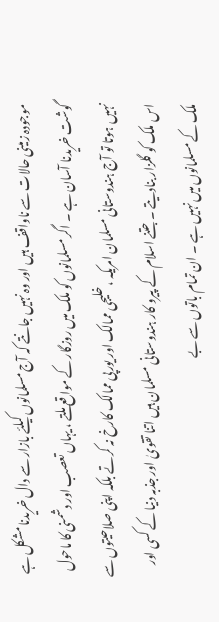موجودہ زمینی حالات سے ناواقف ہیں اور وہ نہیں جانتے کہ آج مسلمانوں کیلئے بازار سے دال خریدنا مشکل ہے گوشت خریدنا آسان ہے ۔ اگر مسلمانوں کو ملک میں روزگار کے مواقع ملتے ، یہاں تعصب اور دشمنی کا ماحول نہیں ہوتا تو آج ہندوستانی مسلمان امریکہ ، خلیجی ممالک اور یورپی ممالک کارخ نہ کرتے بلکہ اپنی صلاحیتوں سے اس ملک کو گلزار بنادیتے ۔ جتنے اسلام کے پیرو کار ہندوستانی مسلمان ہیں اتنا تقویٰ اور جذبہ دنیا کے کسی اور ملک کے مسلمانوں میں نہیں ہے ۔ ان تمام باتوں سے بے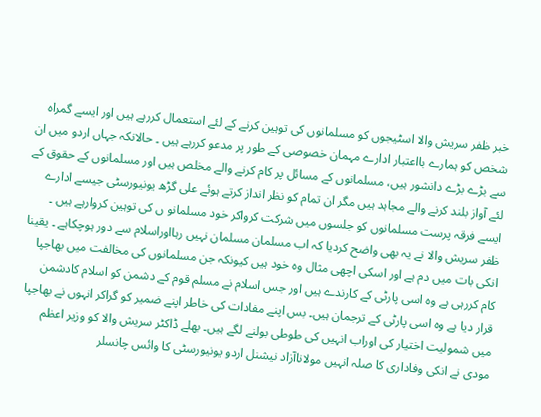خبر ظفر سریش والا اسٹیجوں کو مسلمانوں کی توہین کرنے کے لئے استعمال کررہے ہیں اور ایسے گمراہ شخص کو ہمارے بااعتبار ادارے مہمان خصوصی کے طور پر مدعو کررہے ہیں ۔ حالانکہ جہاں اردو میں ان سے بڑے بڑے دانشور ہیں، مسلمانوں کے مسائل پر کام کرنے والے مخلص ہیں اور مسلمانوں کے حقوق کے لئے آواز بلند کرنے والے مجاہد ہیں مگر ان تمام کو نظر انداز کرتے ہوئے علی گڑھ یونیورسٹی جیسے ادارے ایسے فرقہ پرست مسلمانوں کو جلسوں میں شرکت کرواکر خود مسلمانو ں کی توہین کروارہے ہیں ۔ ظفر سریش والا نے یہ بھی واضح کردیا کہ اب مسلمان مسلمان نہیں رہااوراسلام سے دور ہوچکاہے ۔ یقینا انکی بات میں دم ہے اور اسکی اچھی مثال وہ خود ہیں کیونکہ جن مسلمانوں کی مخالفت میں بھاجپا کام کررہی ہے وہ اسی پارٹی کے کارندے ہیں اور جس اسلام نے مسلم قوم کے دشمن کو اسلام کادشمن قرار دیا ہے وہ اسی پارٹی کے ترجمان ہیں۔ بس اپنے مفادات کی خاطر اپنے ضمیر کو گراکر انہوں نے بھاجپا میں شمولیت اختیار کی اوراب انہیں کی طوطی بولنے لگے ہیں۔ بھلے ڈاکٹر سریش والا کو وزیر اعظم مودی نے انکی وفاداری کا صلہ انہیں مولاناآزاد نیشنل اردو یونیورسٹی کا وائس چانسلر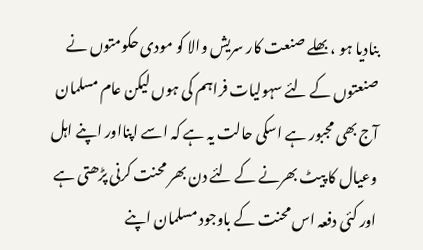بنادیا ہو ، بھلے صنعت کار سریش والا کو مودی حکومتوں نے صنعتوں کے لئے سہولیات فراہم کی ہوں لیکن عام مسلمان آج بھی مجبور ہے اسکی حالت یہ ہے کہ اسے اپنااور اپنے اہل وعیال کا پیٹ بھرنے کے لئے دن بھر محنت کرنی پڑھتی ہے اور کئی دفعہ اس محنت کے باوجود مسلمان اپنے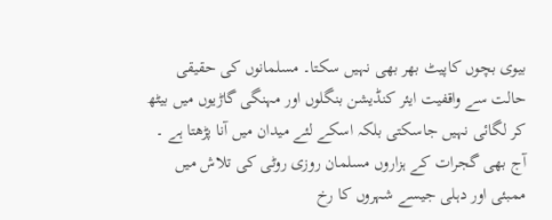بیوی بچوں کاپیٹ بھر بھی نہیں سکتا۔ مسلمانوں کی حقیقی حالت سے واقفیت ایئر کنڈیشن بنگلوں اور مہنگی گاڑیوں میں بیٹھ کر لگائی نہیں جاسکتی بلکہ اسکے لئے میدان میں آنا پڑھتا ہے ۔ آج بھی گجرات کے ہزاروں مسلمان روزی روٹی کی تلاش میں ممبئی اور دہلی جیسے شہروں کا رخ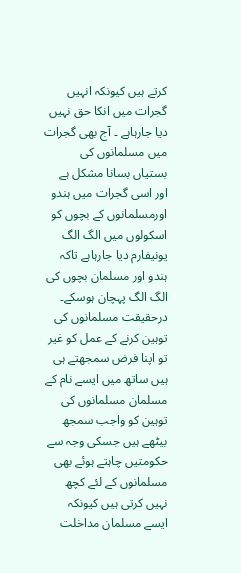کرتے ہیں کیونکہ انہیں گجرات میں انکا حق نہیں دیا جارہاہے ۔ آج بھی گجرات میں مسلمانوں کی بستیاں بسانا مشکل ہے اور اسی گجرات میں ہندو اورمسلمانوں کے بچوں کو اسکولوں میں الگ الگ یونیفارم دیا جارہاہے تاکہ ہندو اور مسلمان بچوں کی الگ الگ پہچان ہوسکے۔ درحقیقت مسلمانوں کی توہین کرنے کے عمل کو غیر تو اپنا فرض سمجھتے ہی ہیں ساتھ میں ایسے نام کے مسلمان مسلمانوں کی توہین کو واجب سمجھ بیٹھے ہیں جسکی وجہ سے حکومتیں چاہتے ہوئے بھی مسلمانوں کے لئے کچھ نہیں کرتی ہیں کیونکہ ایسے مسلمان مداخلت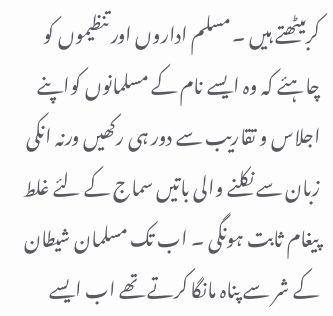کربیٹھتے ہیں ۔ مسلم اداروں اور تنظیموں کو چاہئے کہ وہ ایسے نام کے مسلمانوں کواپنے اجلاس و تقاریب سے دور ہی رکھیں ورنہ انکی زبان سے نکلنے والی باتیں سماج کے لئے غلط پیغام ثابت ہونگی ۔ اب تک مسلمان شیطان کے شر سے پناہ مانگا کرتے تھے اب ایسے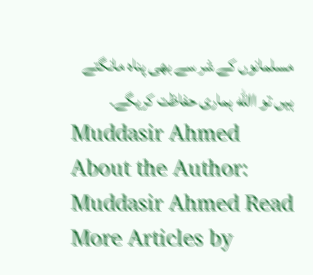مسلمانوں کے شر سے بھی پناہ مانگتے ہیں تو االله ہماری حفاظت کریگے۔
Muddasir Ahmed
About the Author: Muddasir Ahmed Read More Articles by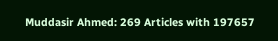Muddasir Ahmed: 269 Articles with 197657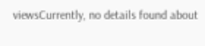viewsCurrently, no details found about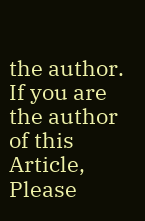the author. If you are the author of this Article, Please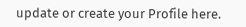update or create your Profile here.